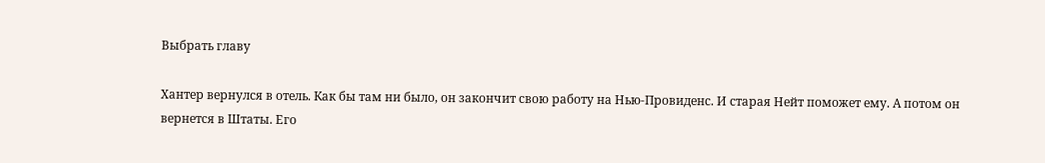Выбрать главу

Хантер вернулся в отель. Как бы там ни было, он закончит свою работу на Нью-Провиденс. И старая Нейт поможет ему. А потом он вернется в Штаты. Его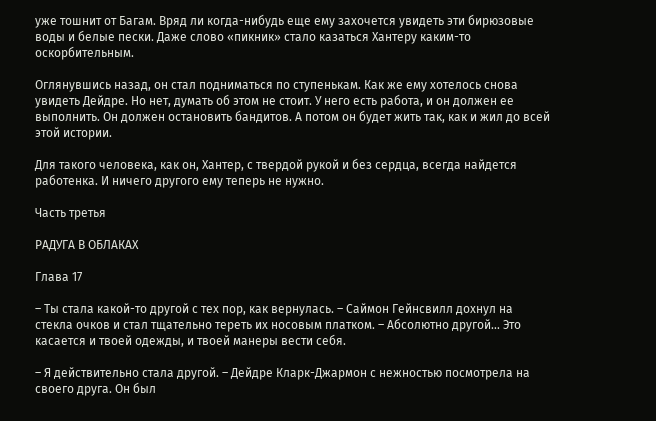уже тошнит от Багам. Вряд ли когда-нибудь еще ему захочется увидеть эти бирюзовые воды и белые пески. Даже слово «пикник» стало казаться Хантеру каким-то оскорбительным.

Оглянувшись назад, он стал подниматься по ступенькам. Как же ему хотелось снова увидеть Дейдре. Но нет, думать об этом не стоит. У него есть работа, и он должен ее выполнить. Он должен остановить бандитов. А потом он будет жить так, как и жил до всей этой истории.

Для такого человека, как он, Хантер, с твердой рукой и без сердца, всегда найдется работенка. И ничего другого ему теперь не нужно.

Часть третья

РАДУГА В ОБЛАКАХ

Глава 17

– Ты стала какой-то другой с тех пор, как вернулась. – Саймон Гейнсвилл дохнул на стекла очков и стал тщательно тереть их носовым платком. – Абсолютно другой… Это касается и твоей одежды, и твоей манеры вести себя.

– Я действительно стала другой. – Дейдре Кларк-Джармон с нежностью посмотрела на своего друга. Он был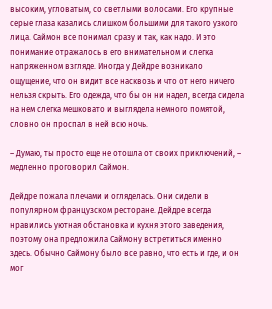высоким, угловатым, со светлыми волосами. Его крупные серые глаза казались слишком большими для такого узкого лица. Саймон все понимал сразу и так, как надо. И это понимание отражалось в его внимательном и слегка напряженном взгляде. Иногда у Дейдре возникало ощущение, что он видит все насквозь и что от него ничего нельзя скрыть. Его одежда, что бы он ни надел, всегда сидела на нем слегка мешковато и выглядела немного помятой, словно он проспал в ней всю ночь.

– Думаю, ты просто еще не отошла от своих приключений, – медленно проговорил Саймон.

Дейдре пожала плечами и огляделась. Они сидели в популярном французском ресторане. Дейдре всегда нравились уютная обстановка и кухня этого заведения, поэтому она предложила Саймону встретиться именно здесь. Обычно Саймону было все равно, что есть и где, и он мог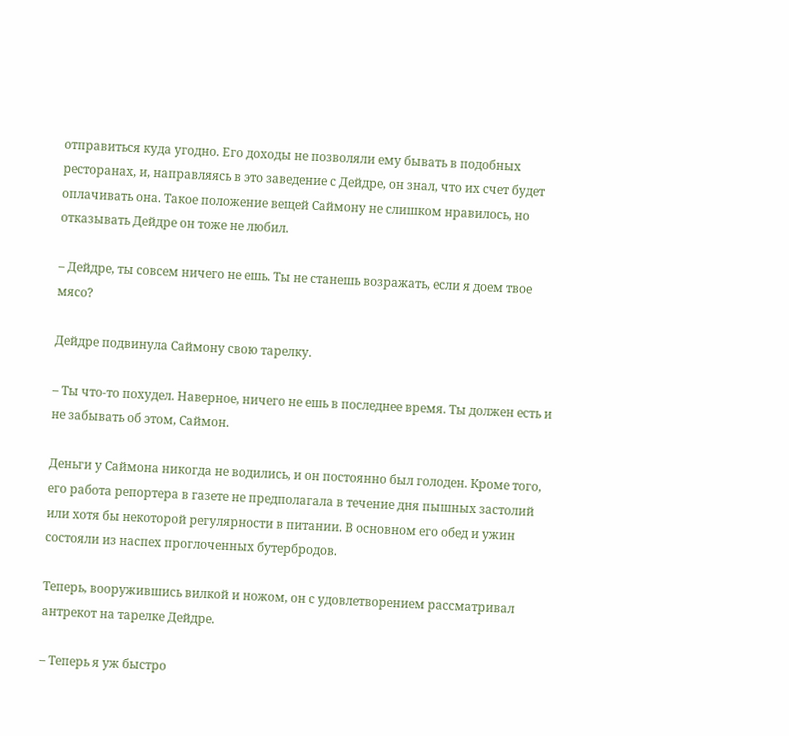отправиться куда угодно. Его доходы не позволяли ему бывать в подобных ресторанах, и, направляясь в это заведение с Дейдре, он знал, что их счет будет оплачивать она. Такое положение вещей Саймону не слишком нравилось, но отказывать Дейдре он тоже не любил.

– Дейдре, ты совсем ничего не ешь. Ты не станешь возражать, если я доем твое мясо?

Дейдре подвинула Саймону свою тарелку.

– Ты что-то похудел. Наверное, ничего не ешь в последнее время. Ты должен есть и не забывать об этом, Саймон.

Деньги у Саймона никогда не водились, и он постоянно был голоден. Кроме того, его работа репортера в газете не предполагала в течение дня пышных застолий или хотя бы некоторой регулярности в питании. В основном его обед и ужин состояли из наспех проглоченных бутербродов.

Теперь, вооружившись вилкой и ножом, он с удовлетворением рассматривал антрекот на тарелке Дейдре.

– Теперь я уж быстро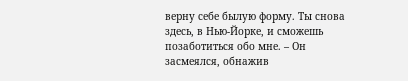верну себе былую форму. Ты снова здесь, в Нью-Йорке, и сможешь позаботиться обо мне. – Он засмеялся, обнажив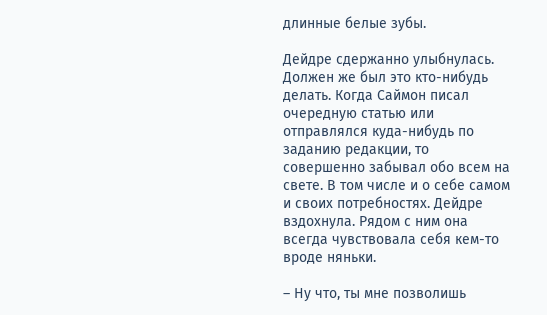длинные белые зубы.

Дейдре сдержанно улыбнулась. Должен же был это кто-нибудь делать. Когда Саймон писал очередную статью или отправлялся куда-нибудь по заданию редакции, то совершенно забывал обо всем на свете. В том числе и о себе самом и своих потребностях. Дейдре вздохнула. Рядом с ним она всегда чувствовала себя кем-то вроде няньки.

– Ну что, ты мне позволишь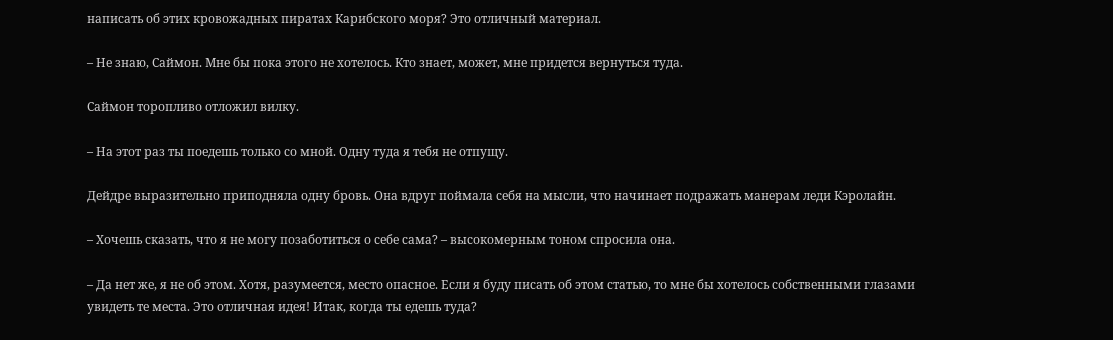написать об этих кровожадных пиратах Карибского моря? Это отличный материал.

– Не знаю, Саймон. Мне бы пока этого не хотелось. Кто знает, может, мне придется вернуться туда.

Саймон торопливо отложил вилку.

– На этот раз ты поедешь только со мной. Одну туда я тебя не отпущу.

Дейдре выразительно приподняла одну бровь. Она вдруг поймала себя на мысли, что начинает подражать манерам леди Кэролайн.

– Хочешь сказать, что я не могу позаботиться о себе сама? – высокомерным тоном спросила она.

– Да нет же, я не об этом. Хотя, разумеется, место опасное. Если я буду писать об этом статью, то мне бы хотелось собственными глазами увидеть те места. Это отличная идея! Итак, когда ты едешь туда?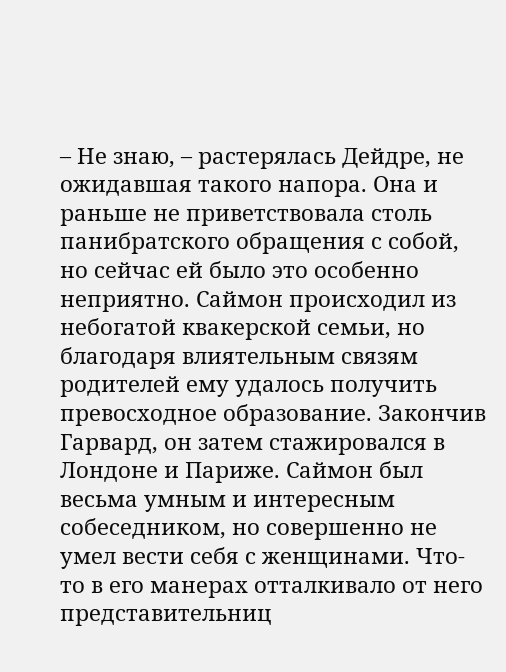– Не знаю, – растерялась Дейдре, не ожидавшая такого напора. Она и раньше не приветствовала столь панибратского обращения с собой, но сейчас ей было это особенно неприятно. Саймон происходил из небогатой квакерской семьи, но благодаря влиятельным связям родителей ему удалось получить превосходное образование. Закончив Гарвард, он затем стажировался в Лондоне и Париже. Саймон был весьма умным и интересным собеседником, но совершенно не умел вести себя с женщинами. Что-то в его манерах отталкивало от него представительниц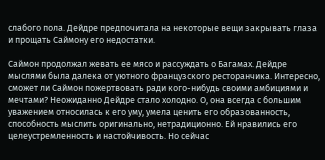слабого пола. Дейдре предпочитала на некоторые вещи закрывать глаза и прощать Саймону его недостатки.

Саймон продолжал жевать ее мясо и рассуждать о Багамах. Дейдре мыслями была далека от уютного французского ресторанчика. Интересно, сможет ли Саймон пожертвовать ради кого-нибудь своими амбициями и мечтами? Неожиданно Дейдре стало холодно. О, она всегда с большим уважением относилась к его уму, умела ценить его образованность, способность мыслить оригинально, нетрадиционно. Ей нравились его целеустремленность и настойчивость. Но сейчас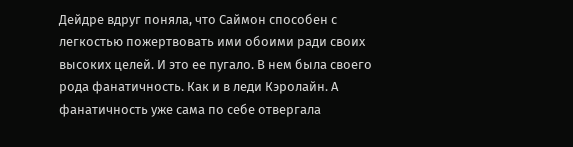Дейдре вдруг поняла, что Саймон способен с легкостью пожертвовать ими обоими ради своих высоких целей. И это ее пугало. В нем была своего рода фанатичность. Как и в леди Кэролайн. А фанатичность уже сама по себе отвергала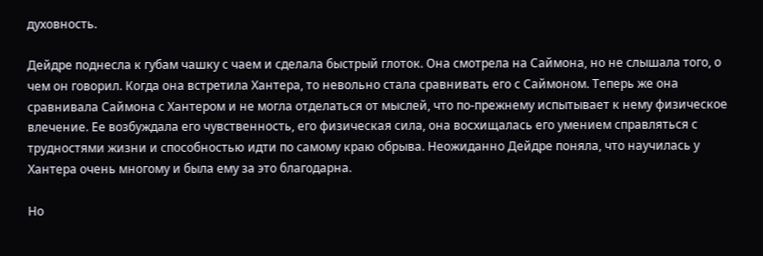духовность.

Дейдре поднесла к губам чашку с чаем и сделала быстрый глоток. Она смотрела на Саймона, но не слышала того, о чем он говорил. Когда она встретила Хантера, то невольно стала сравнивать его с Саймоном. Теперь же она сравнивала Саймона с Хантером и не могла отделаться от мыслей, что по-прежнему испытывает к нему физическое влечение. Ее возбуждала его чувственность, его физическая сила, она восхищалась его умением справляться с трудностями жизни и способностью идти по самому краю обрыва. Неожиданно Дейдре поняла, что научилась у Хантера очень многому и была ему за это благодарна.

Но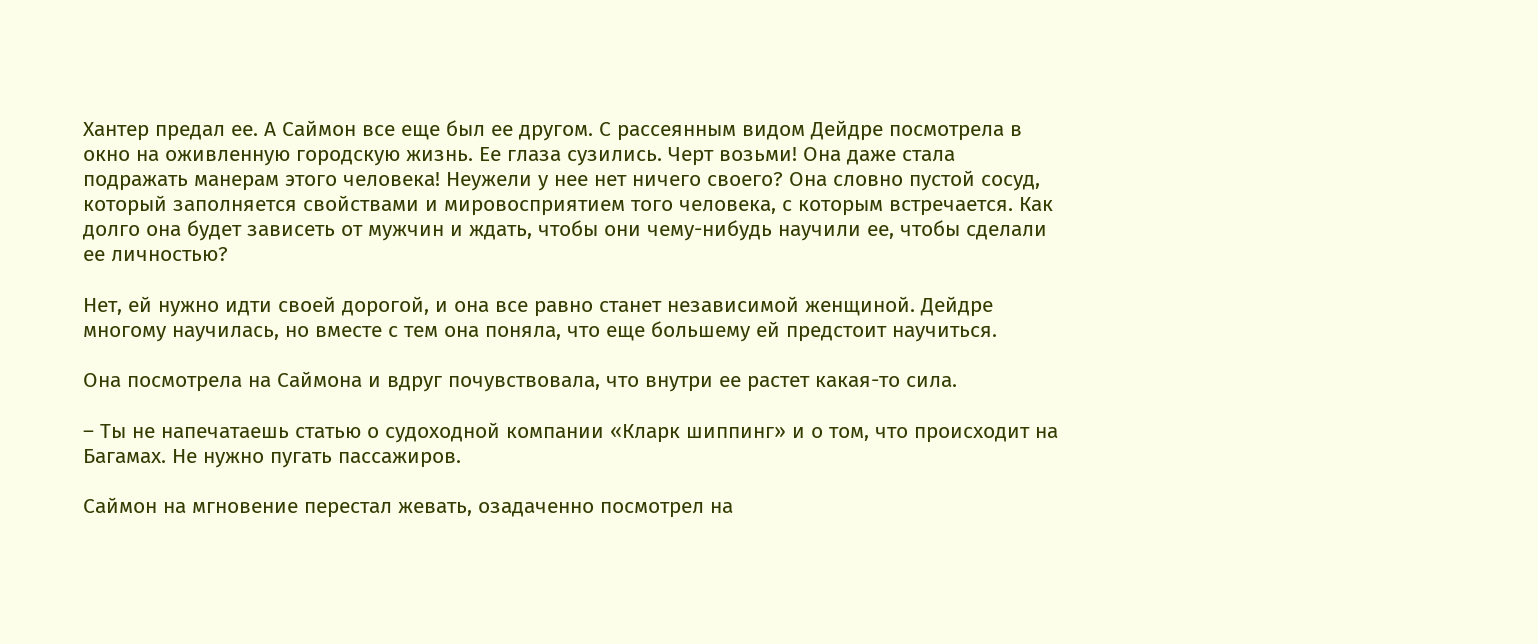Хантер предал ее. А Саймон все еще был ее другом. С рассеянным видом Дейдре посмотрела в окно на оживленную городскую жизнь. Ее глаза сузились. Черт возьми! Она даже стала подражать манерам этого человека! Неужели у нее нет ничего своего? Она словно пустой сосуд, который заполняется свойствами и мировосприятием того человека, с которым встречается. Как долго она будет зависеть от мужчин и ждать, чтобы они чему-нибудь научили ее, чтобы сделали ее личностью?

Нет, ей нужно идти своей дорогой, и она все равно станет независимой женщиной. Дейдре многому научилась, но вместе с тем она поняла, что еще большему ей предстоит научиться.

Она посмотрела на Саймона и вдруг почувствовала, что внутри ее растет какая-то сила.

– Ты не напечатаешь статью о судоходной компании «Кларк шиппинг» и о том, что происходит на Багамах. Не нужно пугать пассажиров.

Саймон на мгновение перестал жевать, озадаченно посмотрел на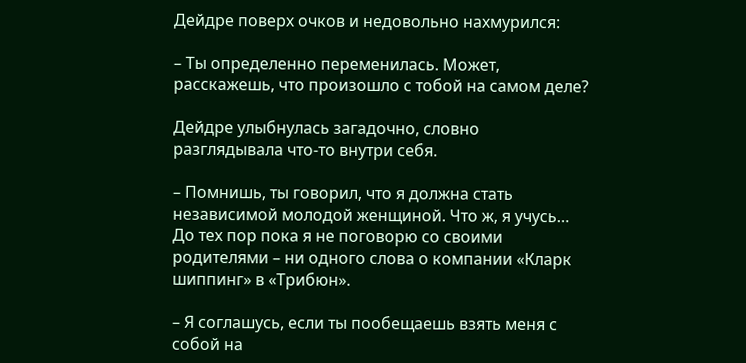Дейдре поверх очков и недовольно нахмурился:

– Ты определенно переменилась. Может, расскажешь, что произошло с тобой на самом деле?

Дейдре улыбнулась загадочно, словно разглядывала что-то внутри себя.

– Помнишь, ты говорил, что я должна стать независимой молодой женщиной. Что ж, я учусь… До тех пор пока я не поговорю со своими родителями – ни одного слова о компании «Кларк шиппинг» в «Трибюн».

– Я соглашусь, если ты пообещаешь взять меня с собой на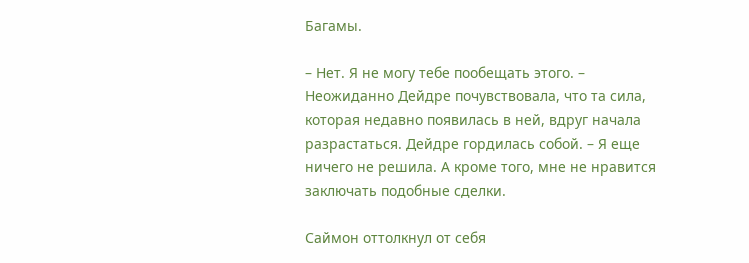Багамы.

– Нет. Я не могу тебе пообещать этого. – Неожиданно Дейдре почувствовала, что та сила, которая недавно появилась в ней, вдруг начала разрастаться. Дейдре гордилась собой. – Я еще ничего не решила. А кроме того, мне не нравится заключать подобные сделки.

Саймон оттолкнул от себя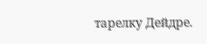тарелку Дейдре.